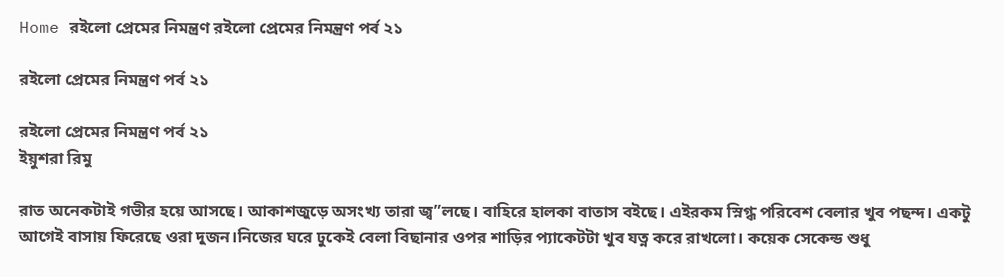Home র‌ইলো প্রেমের নিমন্ত্রণ র‌ইলো প্রেমের নিমন্ত্রণ পর্ব ২১

র‌ইলো প্রেমের নিমন্ত্রণ পর্ব ২১

র‌ইলো প্রেমের নিমন্ত্রণ পর্ব ২১
ইয়ুশরা রিমু

রাত অনেকটাই গভীর হয়ে আসছে। আকাশজুড়ে অসংখ্য তারা জ্ব”লছে। বাহিরে হালকা বাতাস বইছে। এইরকম স্নিগ্ধ পরিবেশ বেলার খুব পছন্দ। একটু আগেই বাসায় ফিরেছে ওরা দুজন।নিজের ঘরে ঢুকেই বেলা বিছানার ওপর শাড়ির প্যাকেটটা খুব যত্ন করে রাখলো। কয়েক সেকেন্ড শুধু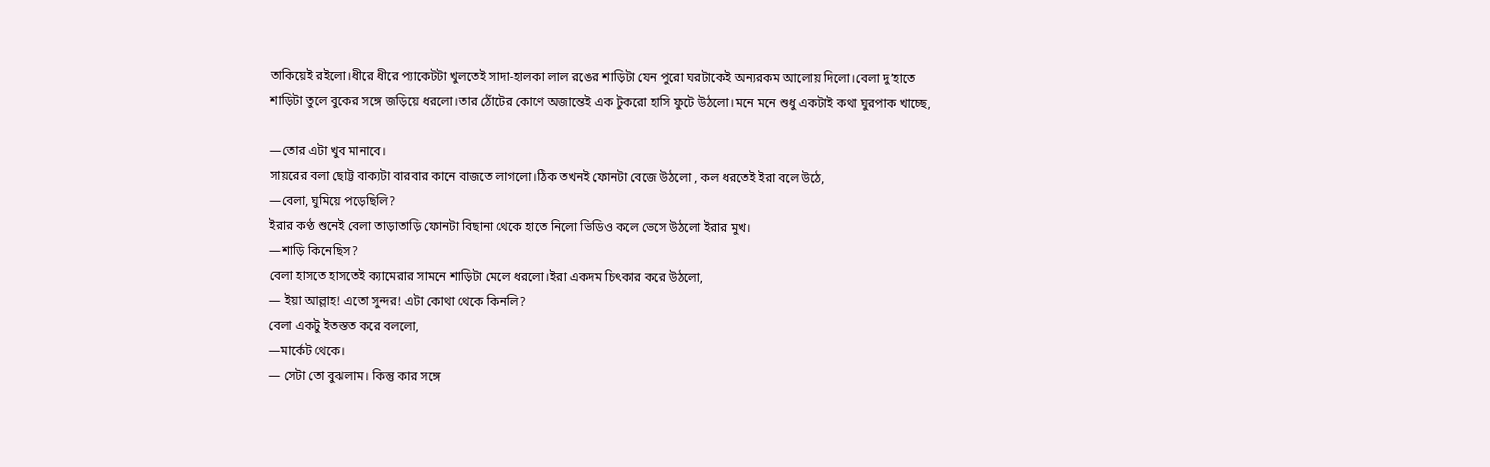তাকিয়েই রইলো।ধীরে ধীরে প্যাকেটটা খুলতেই সাদা-হালকা লাল রঙের শাড়িটা যেন পুরো ঘরটাকেই অন্যরকম আলোয় দিলো।বেলা দু’হাতে শাড়িটা তুলে বুকের সঙ্গে জড়িয়ে ধরলো।তার ঠোঁটের কোণে অজান্তেই এক টুকরো হাসি ফুটে উঠলো।মনে মনে শুধু একটাই কথা ঘুরপাক খাচ্ছে,

—তোর এটা খুব মানাবে।
সায়রের বলা ছোট্ট বাক্যটা বারবার কানে বাজতে লাগলো।ঠিক তখনই ফোনটা বেজে উঠলো , কল ধরতেই ইরা বলে উঠে,
—বেলা, ঘুমিয়ে পড়েছিলি?
ইরার কণ্ঠ শুনেই বেলা তাড়াতাড়ি ফোনটা বিছানা থেকে হাতে নিলো ভিডিও কলে ভেসে উঠলো ইরার মুখ।
—শাড়ি কিনেছিস?
বেলা হাসতে হাসতেই ক্যামেরার সামনে শাড়িটা মেলে ধরলো।ইরা একদম চিৎকার করে উঠলো,
— ইয়া আল্লাহ! এতো সুন্দর! এটা কোথা থেকে কিনলি?
বেলা একটু ইতস্তত করে বললো,
—মার্কেট থেকে।
— সেটা তো বুঝলাম। কিন্তু কার সঙ্গে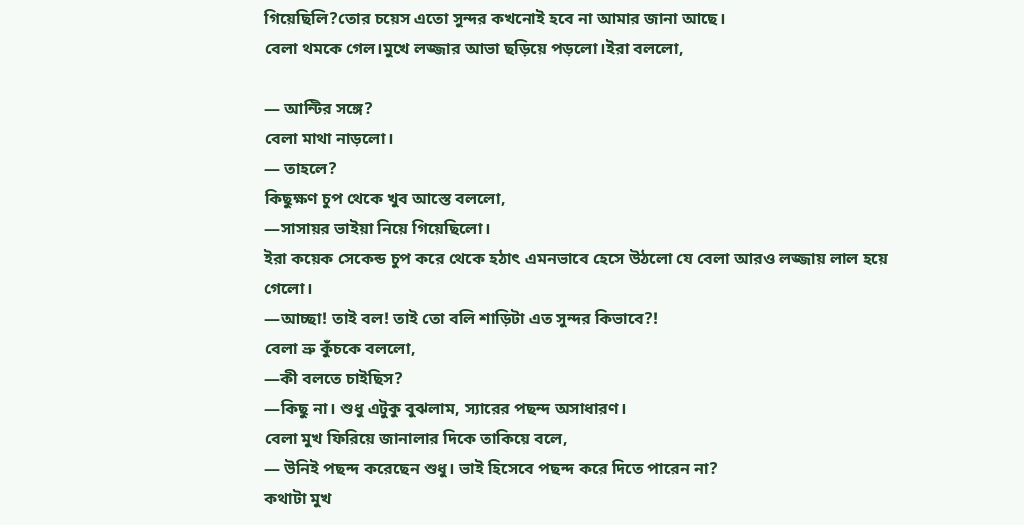গিয়েছিলি?তোর চয়েস এতো সুন্দর কখনোই হবে না আমার জানা আছে।
বেলা থমকে গেল।মুখে লজ্জার আভা ছড়িয়ে পড়লো।ইরা বললো,

— আন্টির সঙ্গে?
বেলা মাথা নাড়লো।
— তাহলে?
কিছুক্ষণ চুপ থেকে খুব আস্তে বললো,
—সাসায়র ভাইয়া নিয়ে গিয়েছিলো।
ইরা কয়েক সেকেন্ড চুপ করে থেকে হঠাৎ এমনভাবে হেসে উঠলো যে বেলা আরও লজ্জায় লাল হয়ে গেলো।
—আচ্ছা! তাই বল! তাই তো বলি শাড়িটা এত সুন্দর কিভাবে?!
বেলা ভ্রু কুঁচকে বললো,
—কী বলতে চাইছিস?
—কিছু না। শুধু এটুকু বুঝলাম, স্যারের পছন্দ অসাধারণ।
বেলা মুখ ফিরিয়ে জানালার দিকে তাকিয়ে বলে,
— উনিই পছন্দ করেছেন শুধু। ভাই হিসেবে পছন্দ করে দিতে পারেন না?
কথাটা মুখ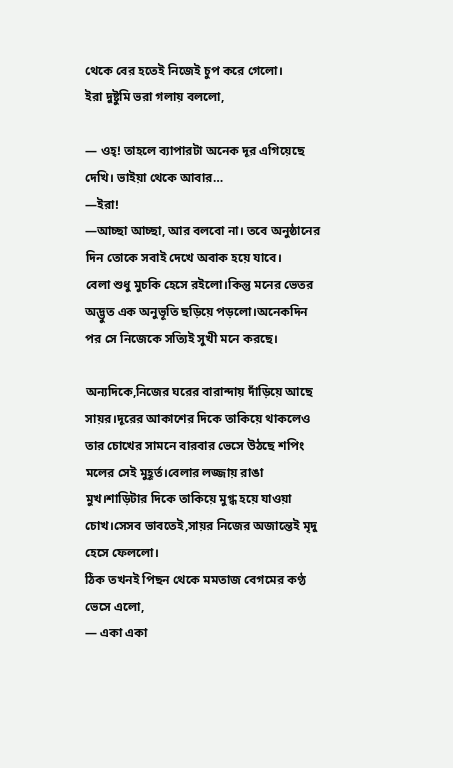থেকে বের হতেই নিজেই চুপ করে গেলো।
ইরা দুষ্টুমি ভরা গলায় বললো,

— ওহ্! তাহলে ব্যাপারটা অনেক দূর এগিয়েছে দেখি। ভাইয়া থেকে আবার…
—ইরা!
—আচ্ছা আচ্ছা, আর বলবো না। তবে অনুষ্ঠানের দিন তোকে সবাই দেখে অবাক হয়ে যাবে।
বেলা শুধু মুচকি হেসে রইলো।কিন্তু মনের ভেতর অদ্ভুত এক অনুভূতি ছড়িয়ে পড়লো।অনেকদিন পর সে নিজেকে সত্যিই সুখী মনে করছে।

অন্যদিকে,নিজের ঘরের বারান্দায় দাঁড়িয়ে আছে সায়র।দূরের আকাশের দিকে তাকিয়ে থাকলেও তার চোখের সামনে বারবার ভেসে উঠছে শপিং মলের সেই মুহূর্ত।বেলার লজ্জায় রাঙা মুখ।শাড়িটার দিকে তাকিয়ে মুগ্ধ হয়ে যাওয়া চোখ।সেসব ভাবতেই,সায়র নিজের অজান্তেই মৃদু হেসে ফেললো।
ঠিক তখনই পিছন থেকে মমতাজ বেগমের কণ্ঠ ভেসে এলো,
— একা একা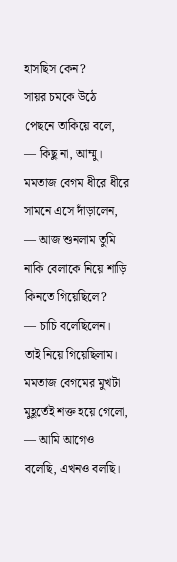হাসছিস কেন?
সায়র চমকে উঠে পেছনে তাকিয়ে বলে,
— কিছু না, আম্মু।
মমতাজ বেগম ধীরে ধীরে সামনে এসে দাঁড়ালেন,
— আজ শুনলাম তুমি নাকি বেলাকে নিয়ে শাড়ি কিনতে গিয়েছিলে?
— চাচি বলেছিলেন। তাই নিয়ে গিয়েছিলাম।
মমতাজ বেগমের মুখটা মুহূর্তেই শক্ত হয়ে গেলো,
— আমি আগেও বলেছি, এখনও বলছি।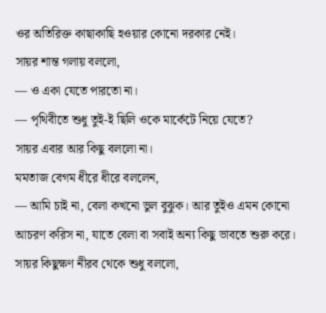ওর অতিরিক্ত কাছাকাছি হওয়ার কোনো দরকার নেই।
সায়র শান্ত গলায় বললো,
— ও একা যেতে পারতো না।
— পৃথিবীতে শুধু তুই-ই ছিলি ওকে মার্কেটে নিয়ে যেতে?
সায়র এবার আর কিছু বললো না।
মমতাজ বেগম ধীরে ধীরে বললেন,
— আমি চাই না, বেলা কখনো ভুল বুঝুক। আর তুইও এমন কোনো আচরণ করিস না, যাতে বেলা বা সবাই অন্য কিছু ভাবতে শুরু করে।
সায়র কিছুক্ষণ নীরব থেকে শুধু বললো,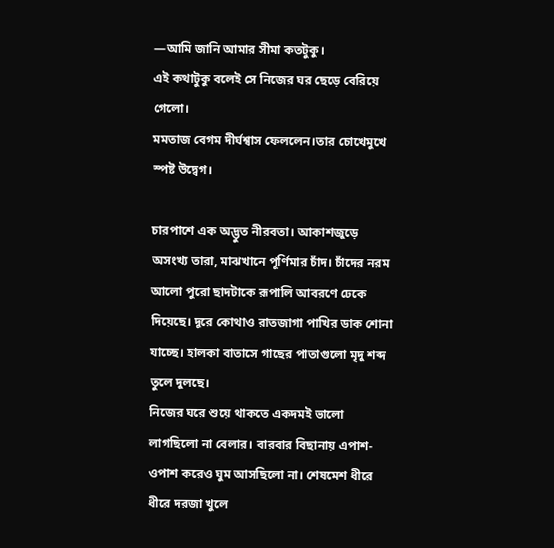—আমি জানি আমার সীমা কতটুকু।
এই কথাটুকু বলেই সে নিজের ঘর ছেড়ে বেরিয়ে গেলো।
মমতাজ বেগম দীর্ঘশ্বাস ফেললেন।তার চোখেমুখে স্পষ্ট উদ্বেগ।

চারপাশে এক অদ্ভুত নীরবতা। আকাশজুড়ে অসংখ্য তারা, মাঝখানে পূর্ণিমার চাঁদ। চাঁদের নরম আলো পুরো ছাদটাকে রূপালি আবরণে ঢেকে দিয়েছে। দূরে কোথাও রাতজাগা পাখির ডাক শোনা যাচ্ছে। হালকা বাতাসে গাছের পাতাগুলো মৃদু শব্দ তুলে দুলছে।
নিজের ঘরে শুয়ে থাকতে একদমই ভালো লাগছিলো না বেলার। বারবার বিছানায় এপাশ-ওপাশ করেও ঘুম আসছিলো না। শেষমেশ ধীরে ধীরে দরজা খুলে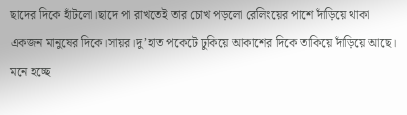ছাদের দিকে হাঁটলো।ছাদে পা রাখতেই তার চোখ পড়লো রেলিংয়ের পাশে দাঁড়িয়ে থাকা একজন মানুষের দিকে।সায়র।দু’হাত পকেটে ঢুকিয়ে আকাশের দিকে তাকিয়ে দাঁড়িয়ে আছে। মনে হচ্ছে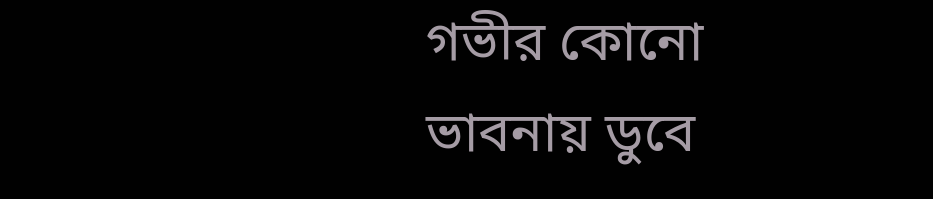গভীর কোনো ভাবনায় ডুবে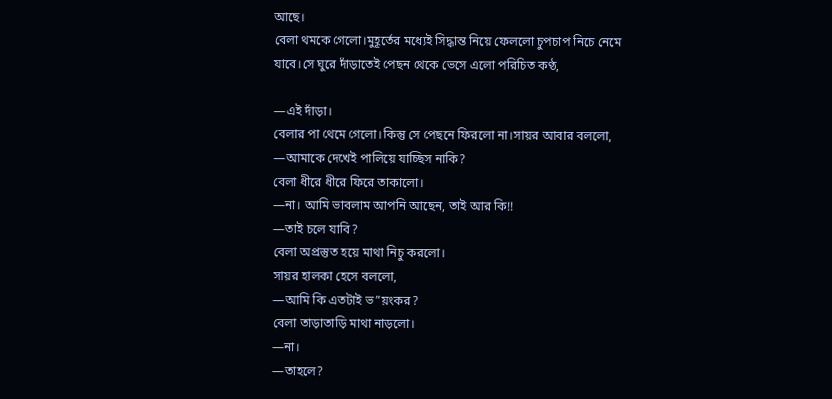আছে।
বেলা থমকে গেলো।মুহূর্তের মধ্যেই সিদ্ধান্ত নিয়ে ফেললো চুপচাপ নিচে নেমে যাবে।সে ঘুরে দাঁড়াতেই পেছন থেকে ভেসে এলো পরিচিত কণ্ঠ,

—এই দাঁড়া।
বেলার পা থেমে গেলো।কিন্তু সে পেছনে ফিরলো না।সায়র আবার বললো,
—আমাকে দেখেই পালিয়ে যাচ্ছিস নাকি?
বেলা ধীরে ধীরে ফিরে তাকালো।
—না। আমি ভাবলাম আপনি আছেন, তাই আর কি!!
—তাই চলে যাবি?
বেলা অপ্রস্তুত হয়ে মাথা নিচু করলো।
সায়র হালকা হেসে বললো,
—আমি কি এতটাই ভ”য়ংকর?
বেলা তাড়াতাড়ি মাথা নাড়লো।
—না।
—তাহলে?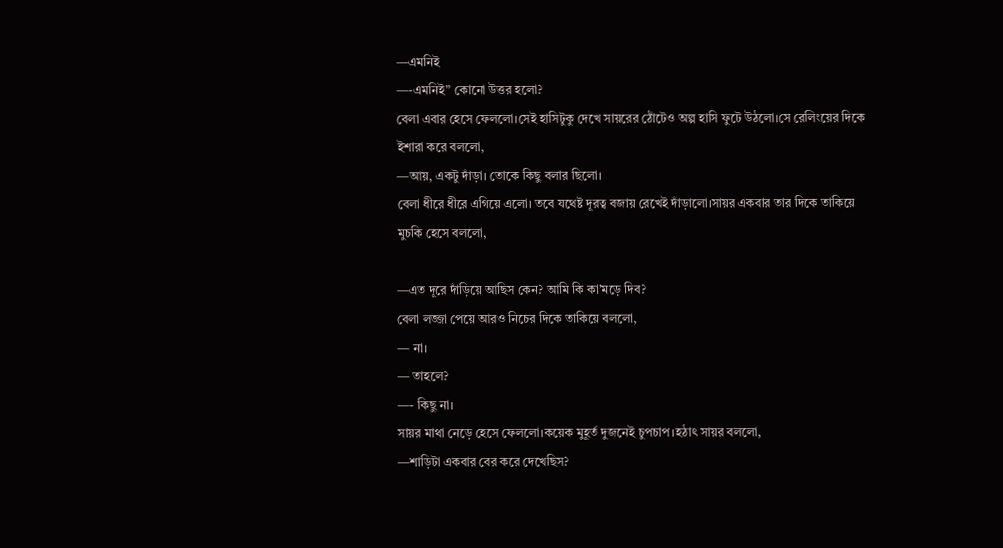—এমনিই
—-এমনিই” কোনো উত্তর হলো?
বেলা এবার হেসে ফেললো।সেই হাসিটুকু দেখে সায়রের ঠোঁটেও অল্প হাসি ফুটে উঠলো।সে রেলিংয়ের দিকে ইশারা করে বললো,
—আয়, একটু দাঁড়া। তোকে কিছু বলার ছিলো।
বেলা ধীরে ধীরে এগিয়ে এলো। তবে যথেষ্ট দূরত্ব বজায় রেখেই দাঁড়ালো।সায়র একবার তার দিকে তাকিয়ে মুচকি হেসে বললো,

—এত দূরে দাঁড়িয়ে আছিস কেন? আমি কি কা’মড়ে দিব?
বেলা লজ্জা পেয়ে আরও নিচের দিকে তাকিয়ে বললো,
— না।
— তাহলে?
—- কিছু না।
সায়র মাথা নেড়ে হেসে ফেললো।কয়েক মুহূর্ত দুজনেই চুপচাপ।হঠাৎ সায়র বললো,
—শাড়িটা একবার বের করে দেখেছিস?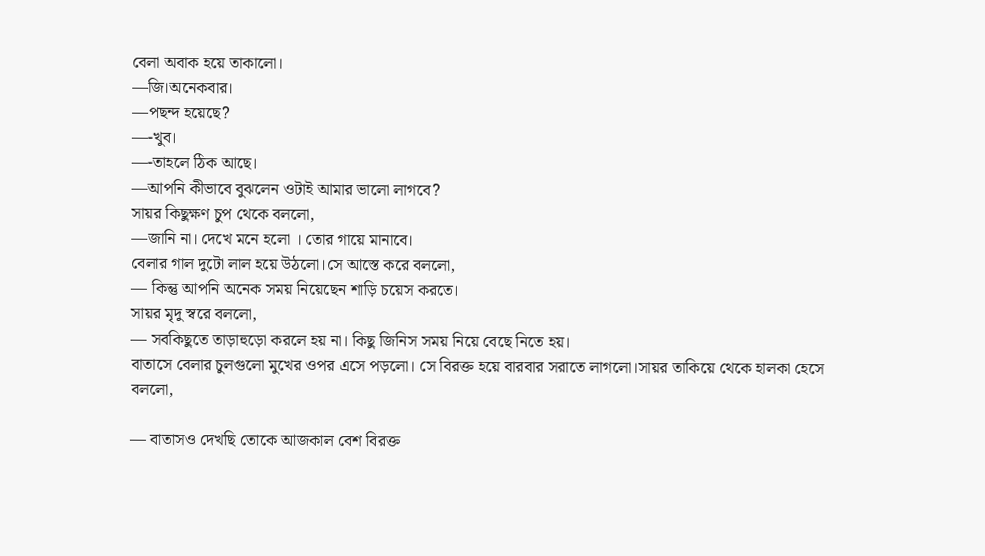বেলা অবাক হয়ে তাকালো।
—জি।অনেকবার।
—পছন্দ হয়েছে?
—-খুব।
—-তাহলে ঠিক আছে।
—আপনি কীভাবে বুঝলেন ওটাই আমার ভালো লাগবে?
সায়র কিছুক্ষণ চুপ থেকে বললো,
—জানি না। দেখে মনে হলো । তোর গায়ে মানাবে।
বেলার গাল দুটো লাল হয়ে উঠলো।সে আস্তে করে বললো,
— কিন্তু আপনি অনেক সময় নিয়েছেন শাড়ি চয়েস করতে।
সায়র মৃদু স্বরে বললো,
— সবকিছুতে তাড়াহুড়ো করলে হয় না। কিছু জিনিস সময় নিয়ে বেছে নিতে হয়।
বাতাসে বেলার চুলগুলো মুখের ওপর এসে পড়লো। সে বিরক্ত হয়ে বারবার সরাতে লাগলো।সায়র তাকিয়ে থেকে হালকা হেসে বললো,

— বাতাসও দেখছি তোকে আজকাল বেশ বিরক্ত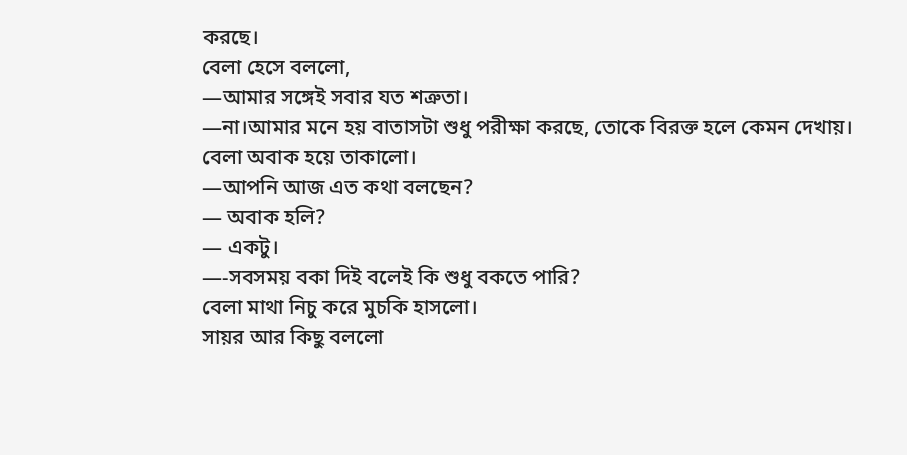করছে।
বেলা হেসে বললো,
—আমার সঙ্গেই সবার যত শত্রুতা।
—না।আমার মনে হয় বাতাসটা শুধু পরীক্ষা করছে, তোকে বিরক্ত হলে কেমন দেখায়।
বেলা অবাক হয়ে তাকালো।
—আপনি আজ এত কথা বলছেন?
— অবাক হলি?
— একটু।
—-সবসময় বকা দিই বলেই কি শুধু বকতে পারি?
বেলা মাথা নিচু করে মুচকি হাসলো।
সায়র আর কিছু বললো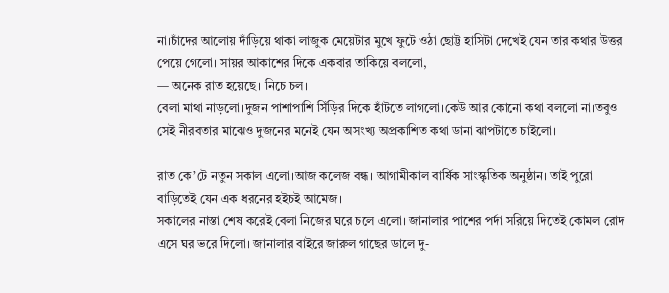না।চাঁদের আলোয় দাঁড়িয়ে থাকা লাজুক মেয়েটার মুখে ফুটে ওঠা ছোট্ট হাসিটা দেখেই যেন তার কথার উত্তর পেয়ে গেলো। সায়র আকাশের দিকে একবার তাকিয়ে বললো,
— অনেক রাত হয়েছে। নিচে চল।
বেলা মাথা নাড়লো।দুজন পাশাপাশি সিঁড়ির দিকে হাঁটতে লাগলো।কেউ আর কোনো কথা বললো না।তবুও সেই নীরবতার মাঝেও দুজনের মনেই যেন অসংখ্য অপ্রকাশিত কথা ডানা ঝাপটাতে চাইলো।

রাত কে’টে নতুন সকাল এলো।আজ কলেজ বন্ধ। আগামীকাল বার্ষিক সাংস্কৃতিক অনুষ্ঠান। তাই পুরো বাড়িতেই যেন এক ধরনের হ‌ইচ‌ই আমেজ।
সকালের নাস্তা শেষ করেই বেলা নিজের ঘরে চলে এলো। জানালার পাশের পর্দা সরিয়ে দিতেই কোমল রোদ এসে ঘর ভরে দিলো। জানালার বাইরে জারুল গাছের ডালে দু-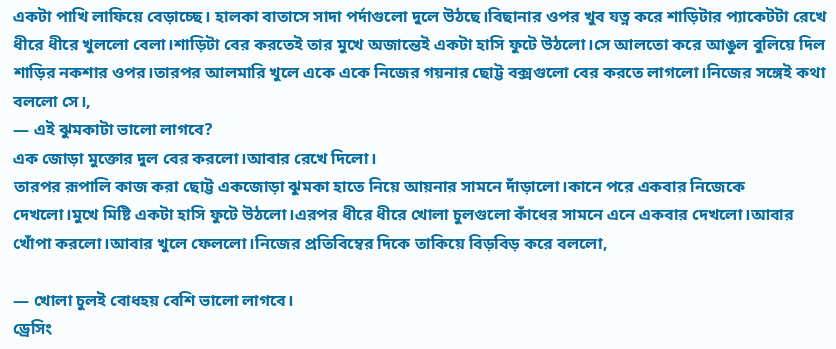একটা পাখি লাফিয়ে বেড়াচ্ছে। হালকা বাতাসে সাদা পর্দাগুলো দুলে উঠছে।বিছানার ওপর খুব যত্ন করে শাড়িটার প্যাকেটটা রেখে ধীরে ধীরে খুললো বেলা।শাড়িটা বের করতেই তার মুখে অজান্তেই একটা হাসি ফুটে উঠলো।সে আলতো করে আঙুল বুলিয়ে দিল শাড়ির নকশার ওপর।তারপর আলমারি খুলে একে একে নিজের গয়নার ছোট্ট বক্সগুলো বের করতে লাগলো।নিজের সঙ্গেই কথা বললো সে।,
— এই ঝুমকাটা ভালো লাগবে?
এক জোড়া মুক্তোর দুল বের করলো।আবার রেখে দিলো।
তারপর রূপালি কাজ করা ছোট্ট একজোড়া ঝুমকা হাতে নিয়ে আয়নার সামনে দাঁড়ালো।কানে পরে একবার নিজেকে দেখলো।মুখে মিষ্টি একটা হাসি ফুটে উঠলো।এরপর ধীরে ধীরে খোলা চুলগুলো কাঁধের সামনে এনে একবার দেখলো।আবার খোঁপা করলো।আবার খুলে ফেললো।নিজের প্রতিবিম্বের দিকে তাকিয়ে বিড়বিড় করে বললো,

— খোলা চুলই বোধহয় বেশি ভালো লাগবে।
ড্রেসিং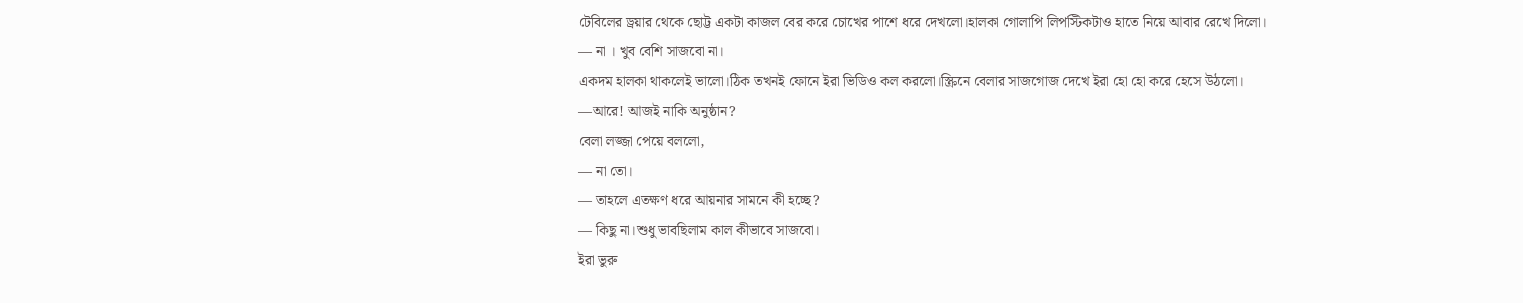টেবিলের ড্রয়ার থেকে ছোট্ট একটা কাজল বের করে চোখের পাশে ধরে দেখলো।হালকা গোলাপি লিপস্টিকটাও হাতে নিয়ে আবার রেখে দিলো।
— না । খুব বেশি সাজবো না।
একদম হালকা থাকলেই ভালো।ঠিক তখনই ফোনে ইরা ভিডিও কল করলো।স্ক্রিনে বেলার সাজগোজ দেখে ইরা হো হো করে হেসে উঠলো।
—আরে! আজই নাকি অনুষ্ঠান?
বেলা লজ্জা পেয়ে বললো,
— না তো।
— তাহলে এতক্ষণ ধরে আয়নার সামনে কী হচ্ছে?
— কিছু না।শুধু ভাবছিলাম কাল কীভাবে সাজবো।
ইরা ভুরু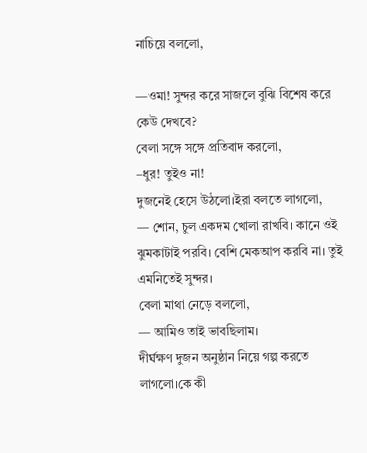নাচিয়ে বললো,

—ওমা! সুন্দর করে সাজলে বুঝি বিশেষ করে কেউ দেখবে?
বেলা সঙ্গে সঙ্গে প্রতিবাদ করলো,
–ধুর! তুইও না!
দুজনেই হেসে উঠলো।ইরা বলতে লাগলো,
— শোন, চুল একদম খোলা রাখবি। কানে ওই ঝুমকাটাই পরবি। বেশি মেকআপ করবি না। তুই এমনিতেই সুন্দর।
বেলা মাথা নেড়ে বললো,
— আমিও তাই ভাবছিলাম।
দীর্ঘক্ষণ দুজন অনুষ্ঠান নিয়ে গল্প করতে লাগলো।কে কী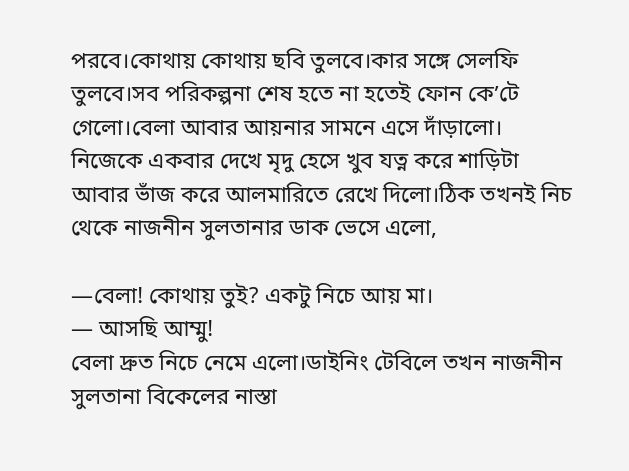পরবে।কোথায় কোথায় ছবি তুলবে।কার সঙ্গে সেলফি তুলবে।সব পরিকল্পনা শেষ হতে না হতেই ফোন কে’টে গেলো।বেলা আবার আয়নার সামনে এসে দাঁড়ালো।
নিজেকে একবার দেখে মৃদু হেসে খুব যত্ন করে শাড়িটা আবার ভাঁজ করে আলমারিতে রেখে দিলো।ঠিক তখনই নিচ থেকে নাজনীন সুলতানার ডাক ভেসে এলো,

—বেলা! কোথায় তুই? একটু নিচে আয় মা।
— আসছি আম্মু!
বেলা দ্রুত নিচে নেমে এলো।ডাইনিং টেবিলে তখন নাজনীন সুলতানা বিকেলের নাস্তা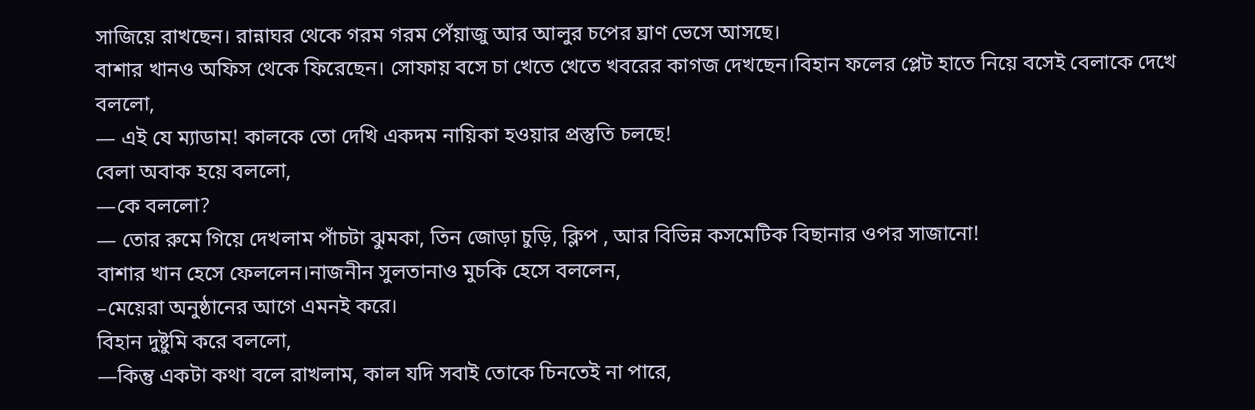সাজিয়ে রাখছেন। রান্নাঘর থেকে গরম গরম পেঁয়াজু আর আলুর চপের ঘ্রাণ ভেসে আসছে।
বাশার খানও অফিস থেকে ফিরেছেন। সোফায় বসে চা খেতে খেতে খবরের কাগজ দেখছেন।বিহান ফলের প্লেট হাতে নিয়ে বসেই বেলাকে দেখে বললো,
— এই যে ম্যাডাম! কালকে তো দেখি একদম নায়িকা হওয়ার প্রস্তুতি চলছে!
বেলা অবাক হয়ে বললো,
—কে বললো?
— তোর রুমে গিয়ে দেখলাম পাঁচটা ঝুমকা, তিন জোড়া চুড়ি, ক্লিপ , আর বিভিন্ন কসমেটিক বিছানার ওপর সাজানো!
বাশার খান হেসে ফেললেন।নাজনীন সুলতানাও মুচকি হেসে বললেন,
–মেয়েরা অনুষ্ঠানের আগে এমনই করে।
বিহান দুষ্টুমি করে বললো,
—কিন্তু একটা কথা বলে রাখলাম, কাল যদি সবাই তোকে চিনতেই না পারে,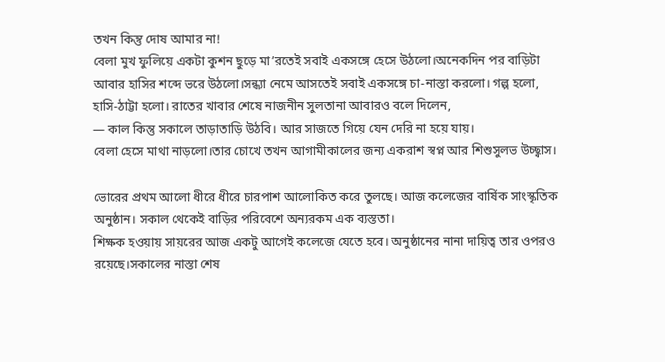তখন কিন্তু দোষ আমার না!
বেলা মুখ ফুলিয়ে একটা কুশন ছুড়ে মা’রতেই সবাই একসঙ্গে হেসে উঠলো।অনেকদিন পর বাড়িটা আবার হাসির শব্দে ভরে উঠলো।সন্ধ্যা নেমে আসতেই সবাই একসঙ্গে চা-নাস্তা করলো। গল্প হলো, হাসি-ঠাট্টা হলো। রাতের খাবার শেষে নাজনীন সুলতানা আবারও বলে দিলেন,
— কাল কিন্তু সকালে তাড়াতাড়ি উঠবি। আর সাজতে গিয়ে যেন দেরি না হয়ে যায়।
বেলা হেসে মাথা নাড়লো।তার চোখে তখন আগামীকালের জন্য একরাশ স্বপ্ন আর শিশুসুলভ উচ্ছ্বাস।

ভোরের প্রথম আলো ধীরে ধীরে চারপাশ আলোকিত করে তুলছে। আজ কলেজের বার্ষিক সাংস্কৃতিক অনুষ্ঠান। সকাল থেকেই বাড়ির পরিবেশে অন্যরকম এক ব্যস্ততা।
শিক্ষক হওয়ায় সায়রের আজ একটু আগেই কলেজে যেতে হবে। অনুষ্ঠানের নানা দায়িত্ব তার ওপরও রয়েছে।সকালের নাস্তা শেষ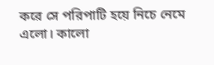করে সে পরিপাটি হয়ে নিচে নেমে এলো। কালো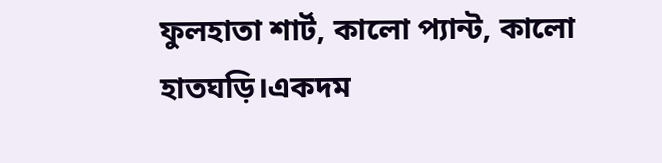ফুলহাতা শার্ট, কালো প্যান্ট, কালো হাতঘড়ি।একদম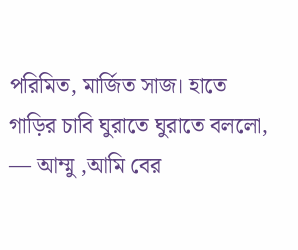পরিমিত, মার্জিত সাজ। হাতে গাড়ির চাবি ঘুরাতে ঘুরাতে বললো,
— আম্মু ,আমি বের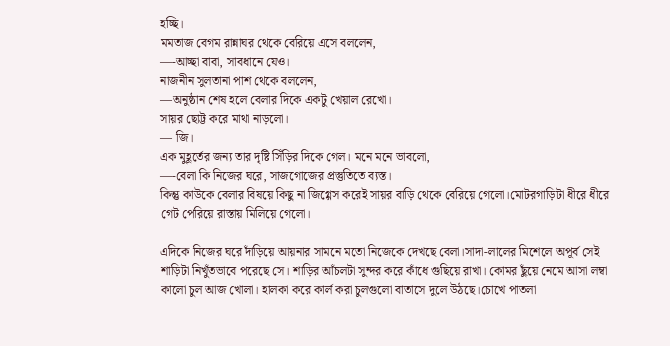হচ্ছি।
মমতাজ বেগম রান্নাঘর থেকে বেরিয়ে এসে বললেন,
—-আচ্ছা বাবা, সাবধানে যেও।
নাজনীন সুলতানা পাশ থেকে বললেন,
—অনুষ্ঠান শেষ হলে বেলার দিকে একটু খেয়াল রেখো।
সায়র ছোট্ট করে মাথা নাড়লো।
— জি।
এক মুহূর্তের জন্য তার দৃষ্টি সিঁড়ির দিকে গেল। মনে মনে ভাবলো,
—-বেলা কি নিজের ঘরে, সাজগোজের প্রস্তুতিতে ব্যস্ত।
কিন্তু কাউকে বেলার বিষয়ে কিছু না জিগ্গেস করেই সায়র বাড়ি থেকে বেরিয়ে গেলো।মোটরগাড়িটা ধীরে ধীরে গেট পেরিয়ে রাস্তায় মিলিয়ে গেলো।

এদিকে নিজের ঘরে দাঁড়িয়ে আয়নার সামনে মতো নিজেকে দেখছে বেলা।সাদা-লালের মিশেলে অপূর্ব সেই শাড়িটা নিখুঁতভাবে পরেছে সে। শাড়ির আঁচলটা সুন্দর করে কাঁধে গুছিয়ে রাখা। কোমর ছুঁয়ে নেমে আসা লম্বা কালো চুল আজ খোলা। হালকা করে কার্ল করা চুলগুলো বাতাসে দুলে উঠছে।চোখে পাতলা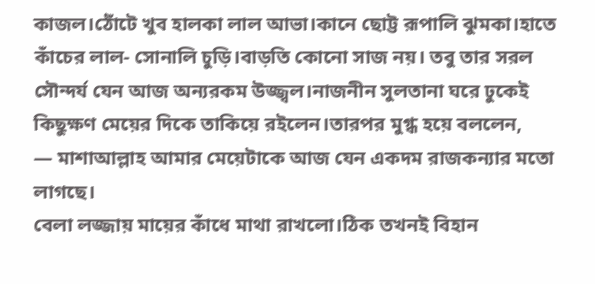কাজল।ঠোঁটে খুব হালকা লাল আভা।কানে ছোট্ট রূপালি ঝুমকা।হাতে কাঁচের লাল- সোনালি চুড়ি।বাড়তি কোনো সাজ নয়। তবু তার সরল সৌন্দর্য যেন আজ অন্যরকম উজ্জ্বল।নাজনীন সুলতানা ঘরে ঢুকেই কিছুক্ষণ মেয়ের দিকে তাকিয়ে রইলেন।তারপর মুগ্ধ হয়ে বললেন,
— মাশাআল্লাহ আমার মেয়েটাকে আজ যেন একদম রাজকন্যার মতো লাগছে।
বেলা লজ্জায় মায়ের কাঁধে মাথা রাখলো।ঠিক তখনই বিহান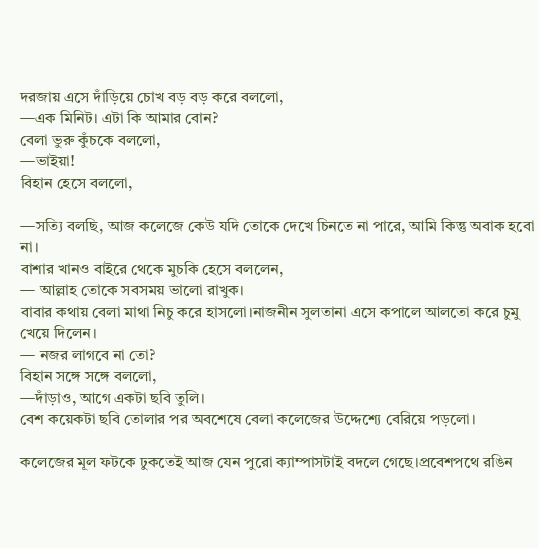দরজায় এসে দাঁড়িয়ে চোখ বড় বড় করে বললো,
—এক মিনিট। এটা কি আমার বোন?
বেলা ভুরু কুঁচকে বললো,
—ভাইয়া!
বিহান হেসে বললো,

—সত্যি বলছি, আজ কলেজে কেউ যদি তোকে দেখে চিনতে না পারে, আমি কিন্তু অবাক হবো না।
বাশার খানও বাইরে থেকে মুচকি হেসে বললেন,
— আল্লাহ তোকে সবসময় ভালো রাখুক।
বাবার কথায় বেলা মাথা নিচু করে হাসলো।নাজনীন সুলতানা এসে কপালে আলতো করে চুমু খেয়ে দিলেন।
— নজর লাগবে না তো?
বিহান সঙ্গে সঙ্গে বললো,
—দাঁড়াও, আগে একটা ছবি তুলি।
বেশ কয়েকটা ছবি তোলার পর অবশেষে বেলা কলেজের উদ্দেশ্যে বেরিয়ে পড়লো।

কলেজের মূল ফটকে ঢুকতেই আজ যেন পুরো ক্যাম্পাসটাই বদলে গেছে।প্রবেশপথে রঙিন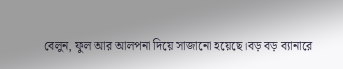বেলুন, ফুল আর আলপনা দিয়ে সাজানো হয়েছে।বড় বড় ব্যানারে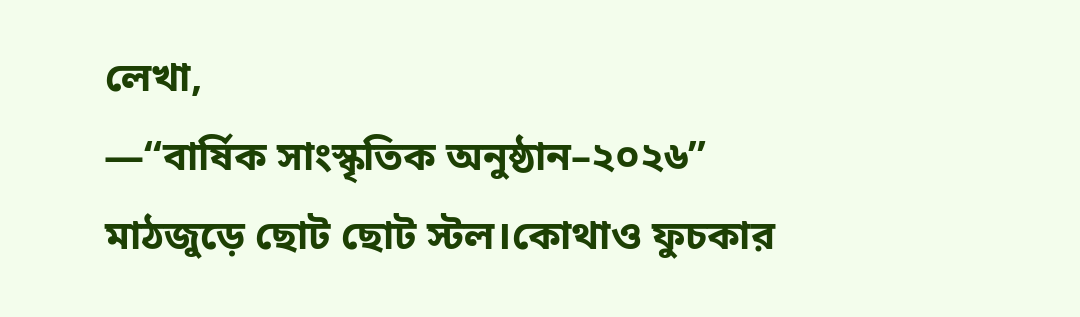লেখা,
—“বার্ষিক সাংস্কৃতিক অনুষ্ঠান–২০২৬”
মাঠজুড়ে ছোট ছোট স্টল।কোথাও ফুচকার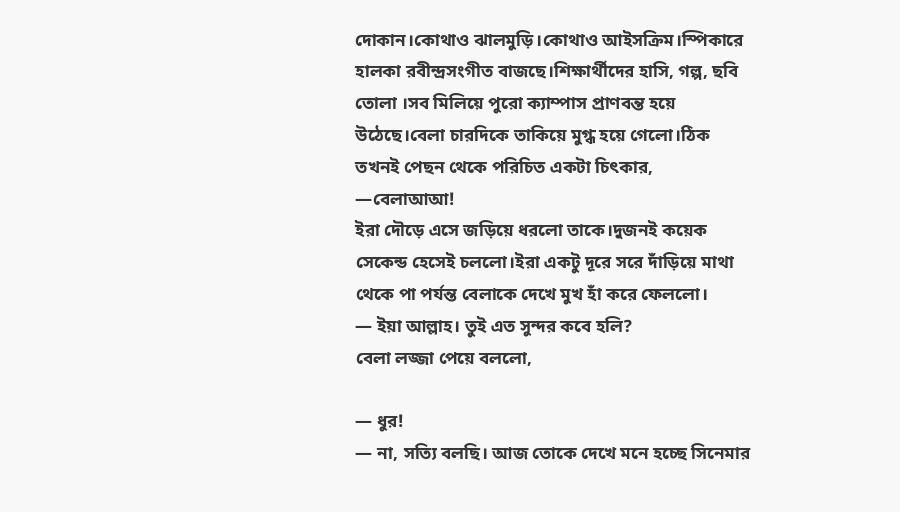দোকান।কোথাও ঝালমুড়ি।কোথাও আইসক্রিম।স্পিকারে হালকা রবীন্দ্রসংগীত বাজছে।শিক্ষার্থীদের হাসি, গল্প, ছবি তোলা ।সব মিলিয়ে পুরো ক্যাম্পাস প্রাণবন্ত হয়ে উঠেছে।বেলা চারদিকে তাকিয়ে মুগ্ধ হয়ে গেলো।ঠিক তখনই পেছন থেকে পরিচিত একটা চিৎকার,
—বেলাআআ!
ইরা দৌড়ে এসে জড়িয়ে ধরলো তাকে।দুজনই কয়েক সেকেন্ড হেসেই চললো।ইরা একটু দূরে সরে দাঁড়িয়ে মাথা থেকে পা পর্যন্ত বেলাকে দেখে মুখ হাঁ করে ফেললো।
— ইয়া আল্লাহ। তুই এত সুন্দর কবে হলি?
বেলা লজ্জা পেয়ে বললো,

— ধুর!
— না, সত্যি বলছি। আজ তোকে দেখে মনে হচ্ছে সিনেমার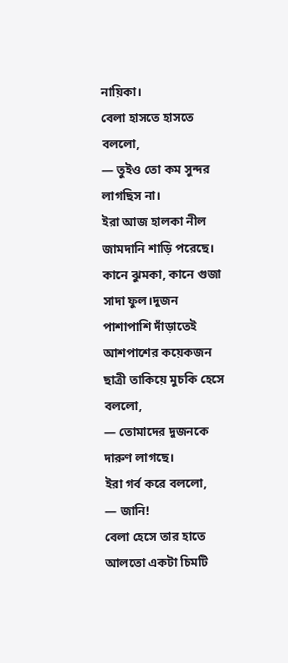নায়িকা।
বেলা হাসতে হাসতে বললো,
— তুইও তো কম সুন্দর লাগছিস না।
ইরা আজ হালকা নীল জামদানি শাড়ি পরেছে। কানে ঝুমকা, কানে গুজা সাদা ফুল।দুজন পাশাপাশি দাঁড়াতেই আশপাশের কয়েকজন ছাত্রী তাকিয়ে মুচকি হেসে বললো,
— তোমাদের দুজনকে দারুণ লাগছে।
ইরা গর্ব করে বললো,
— জানি!
বেলা হেসে তার হাতে আলতো একটা চিমটি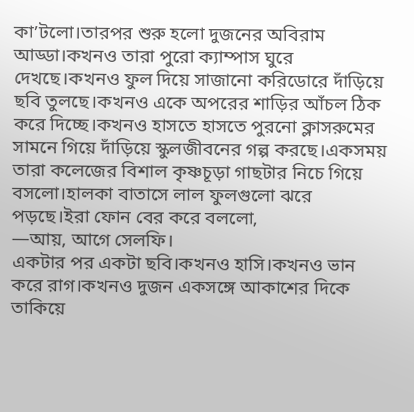কা’টলো।তারপর শুরু হলো দুজনের অবিরাম আড্ডা।কখনও তারা পুরো ক্যাম্পাস ঘুরে দেখছে।কখনও ফুল দিয়ে সাজানো করিডোরে দাঁড়িয়ে ছবি তুলছে।কখনও একে অপরের শাড়ির আঁচল ঠিক করে দিচ্ছে।কখনও হাসতে হাসতে পুরনো ক্লাসরুমের সামনে গিয়ে দাঁড়িয়ে স্কুলজীবনের গল্প করছে।একসময় তারা কলেজের বিশাল কৃষ্ণচূড়া গাছটার নিচে গিয়ে বসলো।হালকা বাতাসে লাল ফুলগুলো ঝরে পড়ছে।ইরা ফোন বের করে বললো,
—আয়, আগে সেলফি।
একটার পর একটা ছবি।কখনও হাসি।কখনও ভান করে রাগ।কখনও দুজন একসঙ্গে আকাশের দিকে তাকিয়ে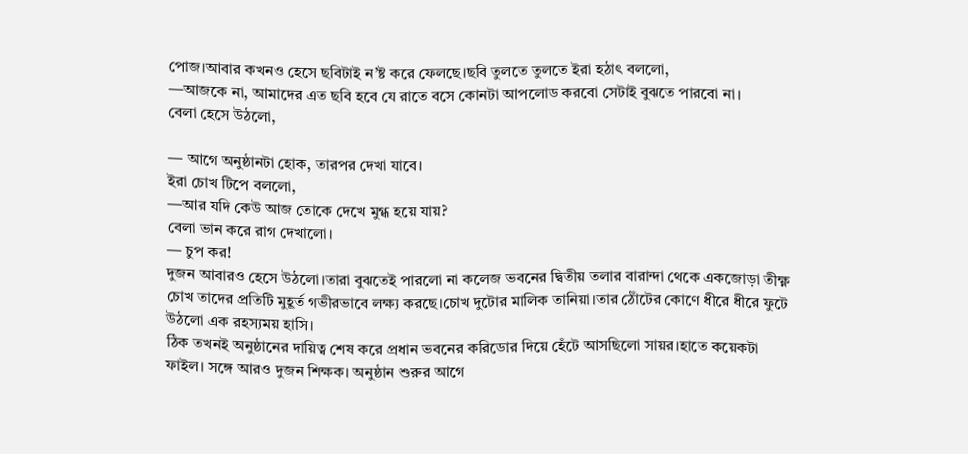পোজ।আবার কখনও হেসে ছবিটাই ন’ষ্ট করে ফেলছে।ছবি তুলতে তুলতে ইরা হঠাৎ বললো,
—আজকে না, আমাদের এত ছবি হবে যে রাতে বসে কোনটা আপলোড করবো সেটাই বুঝতে পারবো না।
বেলা হেসে উঠলো,

— আগে অনুষ্ঠানটা হোক, তারপর দেখা যাবে।
ইরা চোখ টিপে বললো,
—আর যদি কেউ আজ তোকে দেখে মুগ্ধ হয়ে যায়?
বেলা ভান করে রাগ দেখালো।
— চুপ কর!
দুজন আবারও হেসে উঠলো।তারা বুঝতেই পারলো না কলেজ ভবনের দ্বিতীয় তলার বারান্দা থেকে একজোড়া তীক্ষ্ণ চোখ তাদের প্রতিটি মুহূর্ত গভীরভাবে লক্ষ্য করছে।চোখ দুটোর মালিক তানিয়া।তার ঠোঁটের কোণে ধীরে ধীরে ফুটে উঠলো এক রহস্যময় হাসি।
ঠিক তখনই অনুষ্ঠানের দায়িত্ব শেষ করে প্রধান ভবনের করিডোর দিয়ে হেঁটে আসছিলো সায়র।হাতে কয়েকটা ফাইল। সঙ্গে আরও দুজন শিক্ষক। অনুষ্ঠান শুরুর আগে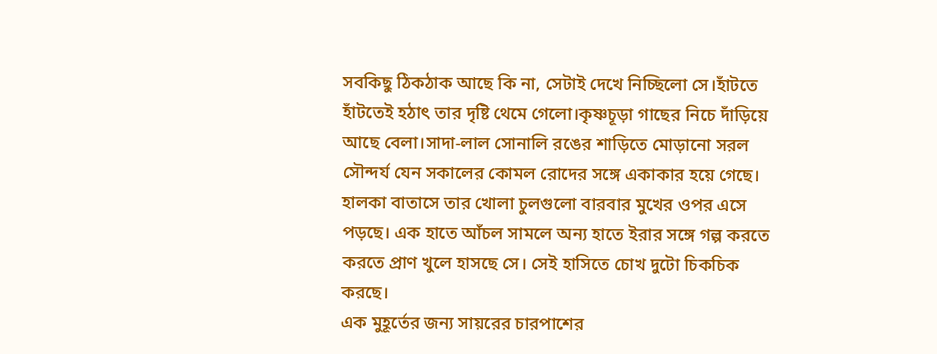সবকিছু ঠিকঠাক আছে কি না, সেটাই দেখে নিচ্ছিলো সে।হাঁটতে হাঁটতেই হঠাৎ তার দৃষ্টি থেমে গেলো।কৃষ্ণচূড়া গাছের নিচে দাঁড়িয়ে আছে বেলা।সাদা-লাল সোনালি রঙের শাড়িতে মোড়ানো সরল সৌন্দর্য যেন সকালের কোমল রোদের সঙ্গে একাকার হয়ে গেছে। হালকা বাতাসে তার খোলা চুলগুলো বারবার মুখের ওপর এসে পড়ছে। এক হাতে আঁচল সামলে অন্য হাতে ইরার সঙ্গে গল্প করতে করতে প্রাণ খুলে হাসছে সে। সেই হাসিতে চোখ দুটো চিকচিক করছে।
এক মুহূর্তের জন্য সায়রের চারপাশের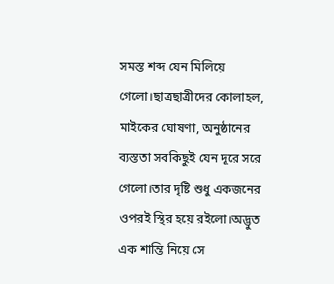সমস্ত শব্দ যেন মিলিয়ে গেলো।ছাত্রছাত্রীদের কোলাহল, মাইকের ঘোষণা, অনুষ্ঠানের ব্যস্ততা সবকিছুই যেন দূরে সরে গেলো।তার দৃষ্টি শুধু একজনের ওপরই স্থির হয়ে রইলো।অদ্ভুত এক শান্তি নিয়ে সে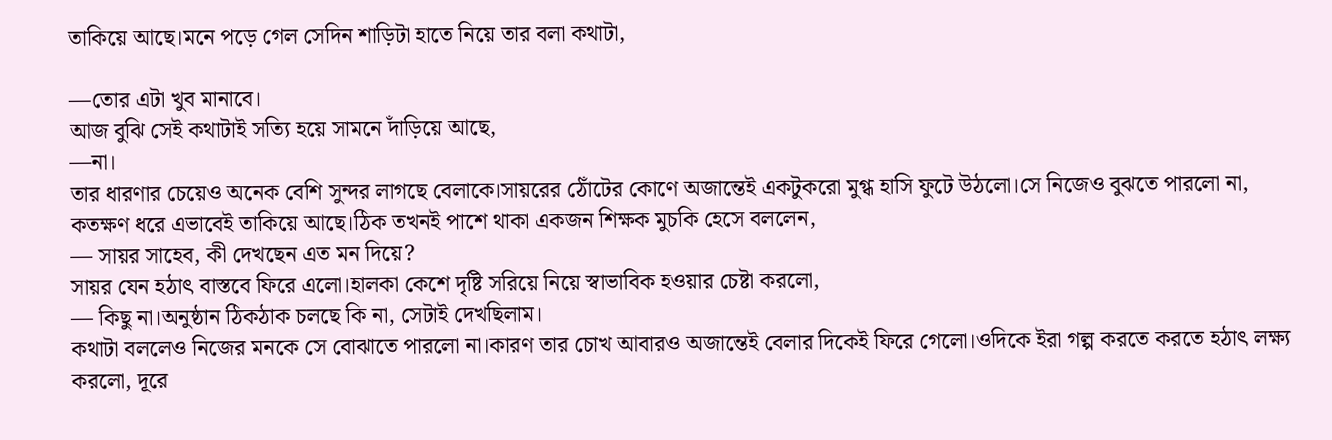তাকিয়ে আছে।মনে পড়ে গেল সেদিন শাড়িটা হাতে নিয়ে তার বলা কথাটা,

—তোর এটা খুব মানাবে।
আজ বুঝি সেই কথাটাই সত্যি হয়ে সামনে দাঁড়িয়ে আছে,
—না।
তার ধারণার চেয়েও অনেক বেশি সুন্দর লাগছে বেলাকে।সায়রের ঠোঁটের কোণে অজান্তেই একটুকরো মুগ্ধ হাসি ফুটে উঠলো।সে নিজেও বুঝতে পারলো না, কতক্ষণ ধরে এভাবেই তাকিয়ে আছে।ঠিক তখনই পাশে থাকা একজন শিক্ষক মুচকি হেসে বললেন,
— সায়র সাহেব, কী দেখছেন এত মন দিয়ে?
সায়র যেন হঠাৎ বাস্তবে ফিরে এলো।হালকা কেশে দৃষ্টি সরিয়ে নিয়ে স্বাভাবিক হওয়ার চেষ্টা করলো,
— কিছু না।অনুষ্ঠান ঠিকঠাক চলছে কি না, সেটাই দেখছিলাম।
কথাটা বললেও নিজের মনকে সে বোঝাতে পারলো না।কারণ তার চোখ আবারও অজান্তেই বেলার দিকেই ফিরে গেলো।ওদিকে ইরা গল্প করতে করতে হঠাৎ লক্ষ্য করলো, দূরে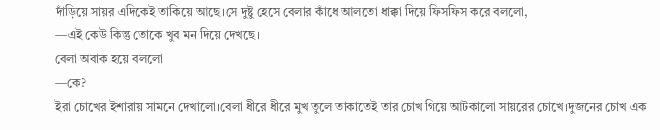দাঁড়িয়ে সায়র এদিকেই তাকিয়ে আছে।সে দুষ্টু হেসে বেলার কাঁধে আলতো ধাক্কা দিয়ে ফিসফিস করে বললো,
—এই কেউ কিন্তু তোকে খুব মন দিয়ে দেখছে।
বেলা অবাক হয়ে বললো
—কে?
ইরা চোখের ইশারায় সামনে দেখালো।বেলা ধীরে ধীরে মুখ তুলে তাকাতেই তার চোখ গিয়ে আটকালো সায়রের চোখে।দুজনের চোখ এক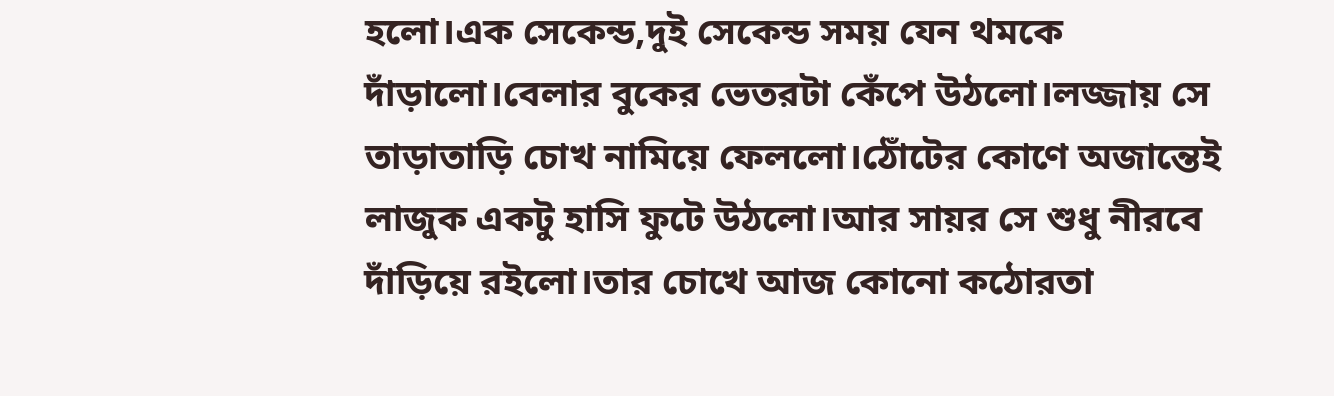হলো।এক সেকেন্ড,দুই সেকেন্ড সময় যেন থমকে দাঁড়ালো।বেলার বুকের ভেতরটা কেঁপে উঠলো।লজ্জায় সে তাড়াতাড়ি চোখ নামিয়ে ফেললো।ঠোঁটের কোণে অজান্তেই লাজুক একটু হাসি ফুটে উঠলো।আর সায়র সে শুধু নীরবে দাঁড়িয়ে রইলো।তার চোখে আজ কোনো কঠোরতা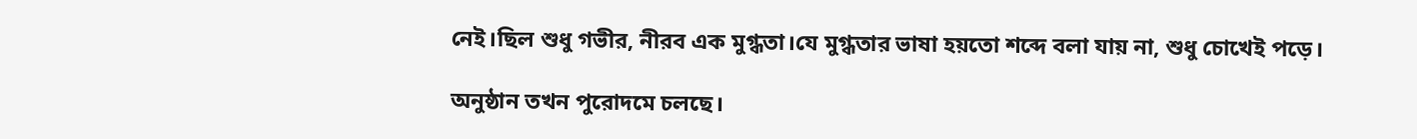নেই।ছিল শুধু গভীর, নীরব এক মুগ্ধতা।যে মুগ্ধতার ভাষা হয়তো শব্দে বলা যায় না, শুধু চোখেই পড়ে।

অনুষ্ঠান তখন পুরোদমে চলছে।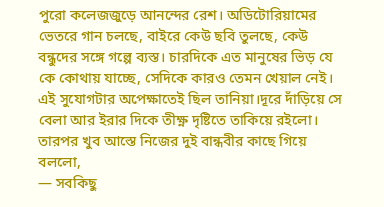পুরো কলেজজুড়ে আনন্দের রেশ। অডিটোরিয়ামের ভেতরে গান চলছে, বাইরে কেউ ছবি তুলছে, কেউ বন্ধুদের সঙ্গে গল্পে ব্যস্ত। চারদিকে এত মানুষের ভিড় যে কে কোথায় যাচ্ছে, সেদিকে কারও তেমন খেয়াল নেই।
এই সুযোগটার অপেক্ষাতেই ছিল তানিয়া।দূরে দাঁড়িয়ে সে বেলা আর ইরার দিকে তীক্ষ্ণ দৃষ্টিতে তাকিয়ে রইলো। তারপর খুব আস্তে নিজের দুই বান্ধবীর কাছে গিয়ে বললো,
— সবকিছু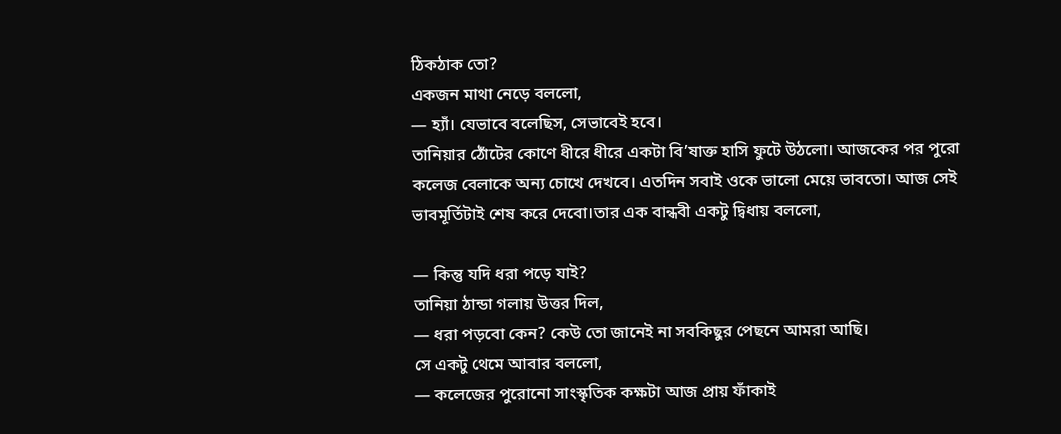ঠিকঠাক তো?
একজন মাথা নেড়ে বললো,
— হ্যাঁ। যেভাবে বলেছিস, সেভাবেই হবে।
তানিয়ার ঠোঁটের কোণে ধীরে ধীরে একটা বি’ষাক্ত হাসি ফুটে উঠলো। আজকের পর পুরো কলেজ বেলাকে অন্য চোখে দেখবে। এতদিন সবাই ওকে ভালো মেয়ে ভাবতো। আজ সেই ভাবমূর্তিটাই শেষ করে দেবো।তার এক বান্ধবী একটু দ্বিধায় বললো,

— কিন্তু যদি ধরা পড়ে যাই?
তানিয়া ঠান্ডা গলায় উত্তর দিল,
— ধরা পড়বো কেন? কেউ তো জানেই না সবকিছুর পেছনে আমরা আছি।
সে একটু থেমে আবার বললো,
— কলেজের পুরোনো সাংস্কৃতিক কক্ষটা আজ প্রায় ফাঁকাই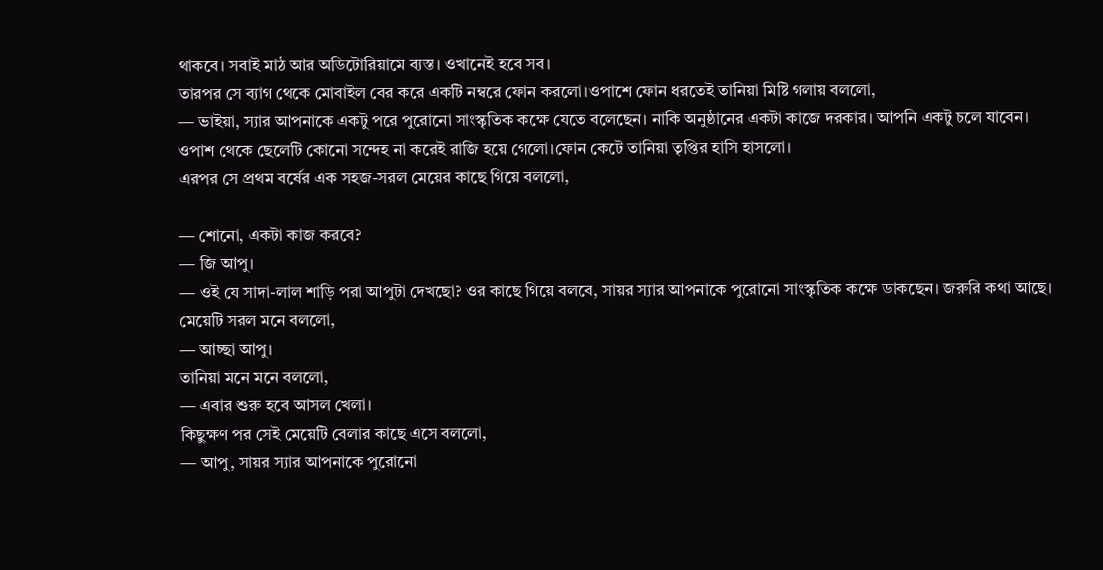থাকবে। সবাই মাঠ আর অডিটোরিয়ামে ব্যস্ত। ওখানেই হবে সব।
তারপর সে ব্যাগ থেকে মোবাইল বের করে একটি নম্বরে ফোন করলো।ওপাশে ফোন ধরতেই তানিয়া মিষ্টি গলায় বললো,
— ভাইয়া, স্যার আপনাকে একটু পরে পুরোনো সাংস্কৃতিক কক্ষে যেতে বলেছেন। নাকি অনুষ্ঠানের একটা কাজে দরকার। আপনি একটু চলে যাবেন।
ওপাশ থেকে ছেলেটি কোনো সন্দেহ না করেই রাজি হয়ে গেলো।ফোন কেটে তানিয়া তৃপ্তির হাসি হাসলো।
এরপর সে প্রথম বর্ষের এক সহজ-সরল মেয়ের কাছে গিয়ে বললো,

— শোনো, একটা কাজ করবে?
— জি আপু।
— ওই যে সাদা-লাল শাড়ি পরা আপুটা দেখছো? ওর কাছে গিয়ে বলবে, সায়র স্যার আপনাকে পুরোনো সাংস্কৃতিক কক্ষে ডাকছেন। জরুরি কথা আছে।
মেয়েটি সরল মনে বললো,
— আচ্ছা আপু।
তানিয়া মনে মনে বললো,
— এবার শুরু হবে আসল খেলা।
কিছুক্ষণ পর সেই মেয়েটি বেলার কাছে এসে বললো,
— আপু, সায়র স্যার আপনাকে পুরোনো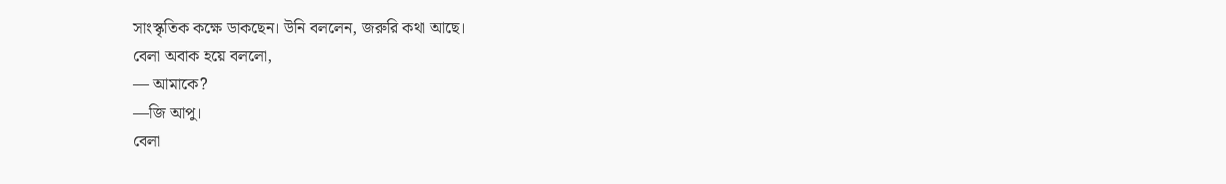সাংস্কৃতিক কক্ষে ডাকছেন। উনি বললেন, জরুরি কথা আছে।
বেলা অবাক হয়ে বললো,
— আমাকে?
—জি আপু।
বেলা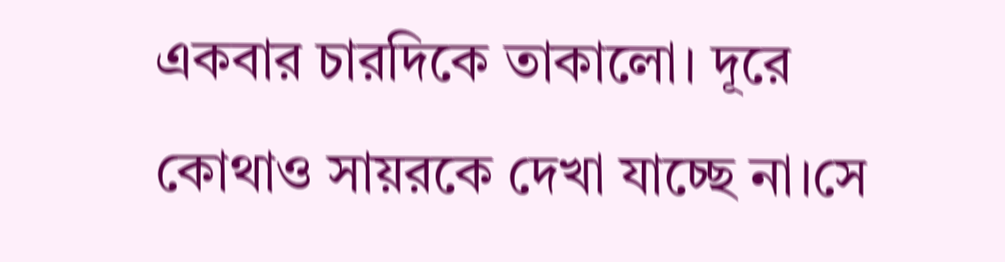একবার চারদিকে তাকালো। দূরে কোথাও সায়রকে দেখা যাচ্ছে না।সে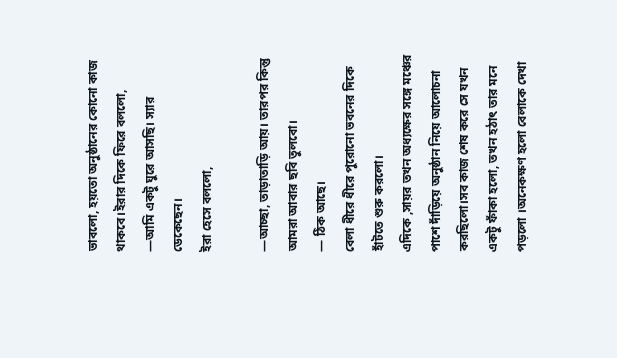ভাবলো, হয়তো অনুষ্ঠানের কোনো কাজ থাকবে।ইরার দিকে ফিরে বললো,
—আমি একটু ঘুরে আসছি। স্যার ডেকেছেন।
ইরা হেসে বললো,

—আচ্ছা, তাড়াতাড়ি আয়। তারপর কিন্তু আমরা আবার ছবি তুলবো।
— ঠিক আছে।
বেলা ধীরে ধীরে পুরোনো ভবনের দিকে হাঁটতে শুরু করলো।
এদিকে ,সায়র তখন অধ্যক্ষের সঙ্গে মঞ্চের পাশে দাঁড়িয়ে অনুষ্ঠান নিয়ে আলোচনা করছিলো।সব কাজ শেষ করে সে যখন একটু ফাঁকা হলো, তখন হঠাৎ তার মনে পড়লো ।অনেকক্ষণ হলো বেলাকে দেখা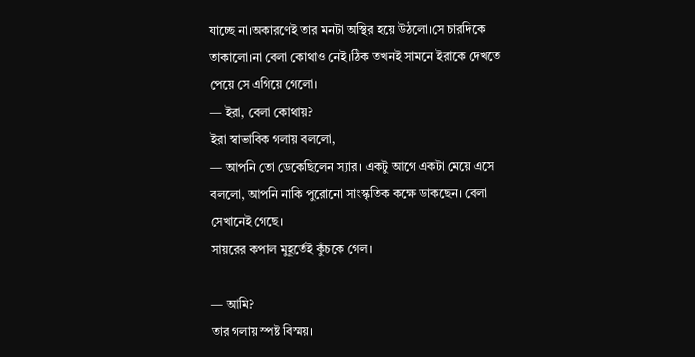যাচ্ছে না।অকারণেই তার মনটা অস্থির হয়ে উঠলো।সে চারদিকে তাকালো।না বেলা কোথাও নেই।ঠিক তখনই সামনে ইরাকে দেখতে পেয়ে সে এগিয়ে গেলো।
— ইরা, বেলা কোথায়?
ইরা স্বাভাবিক গলায় বললো,
— আপনি তো ডেকেছিলেন স্যার। একটু আগে একটা মেয়ে এসে বললো, আপনি নাকি পুরোনো সাংস্কৃতিক কক্ষে ডাকছেন। বেলা সেখানেই গেছে।
সায়রের কপাল মুহূর্তেই কুঁচকে গেল।

— আমি?
তার গলায় স্পষ্ট বিস্ময়।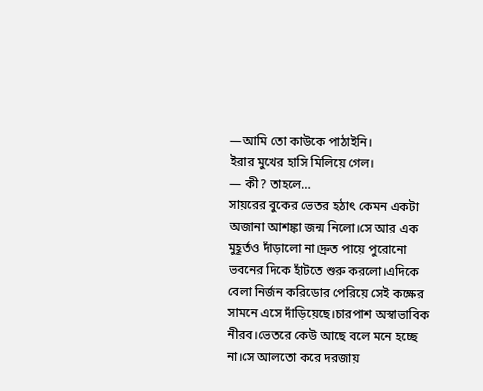—আমি তো কাউকে পাঠাইনি।
ইরার মুখের হাসি মিলিয়ে গেল।
— কী? তাহলে…
সায়রের বুকের ভেতর হঠাৎ কেমন একটা অজানা আশঙ্কা জন্ম নিলো।সে আর এক মুহূর্তও দাঁড়ালো না।দ্রুত পায়ে পুরোনো ভবনের দিকে হাঁটতে শুরু করলো।এদিকে বেলা নির্জন করিডোর পেরিয়ে সেই কক্ষের সামনে এসে দাঁড়িয়েছে।চারপাশ অস্বাভাবিক নীরব।ভেতরে কেউ আছে বলে মনে হচ্ছে না।সে আলতো করে দরজায়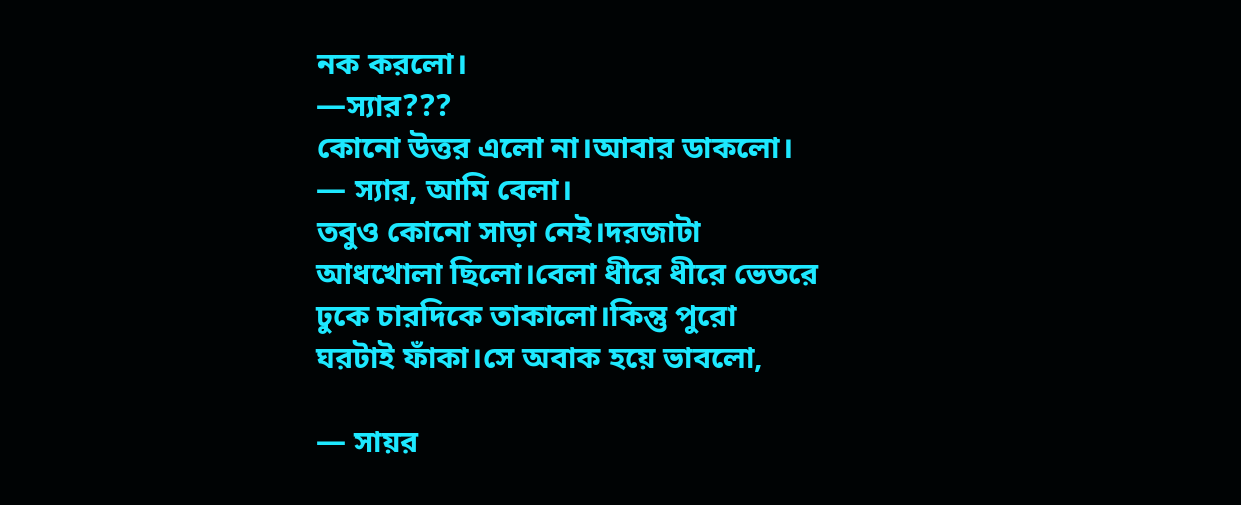নক করলো।
—স্যার???
কোনো উত্তর এলো না।আবার ডাকলো।
— স্যার, আমি বেলা।
তবুও কোনো সাড়া নেই।দরজাটা আধখোলা ছিলো।বেলা ধীরে ধীরে ভেতরে ঢুকে চারদিকে তাকালো।কিন্তু পুরো ঘরটাই ফাঁকা।সে অবাক হয়ে ভাবলো,

— সায়র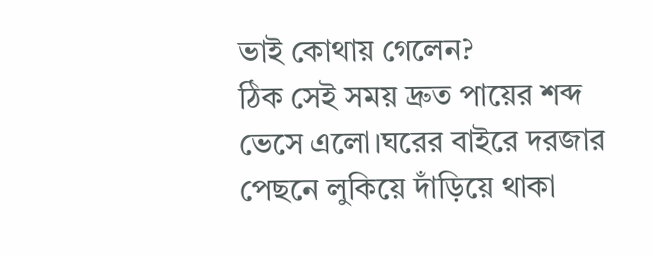ভাই কোথায় গেলেন?
ঠিক সেই সময় দ্রুত পায়ের শব্দ ভেসে এলো।ঘরের বাইরে দরজার পেছনে লুকিয়ে দাঁড়িয়ে থাকা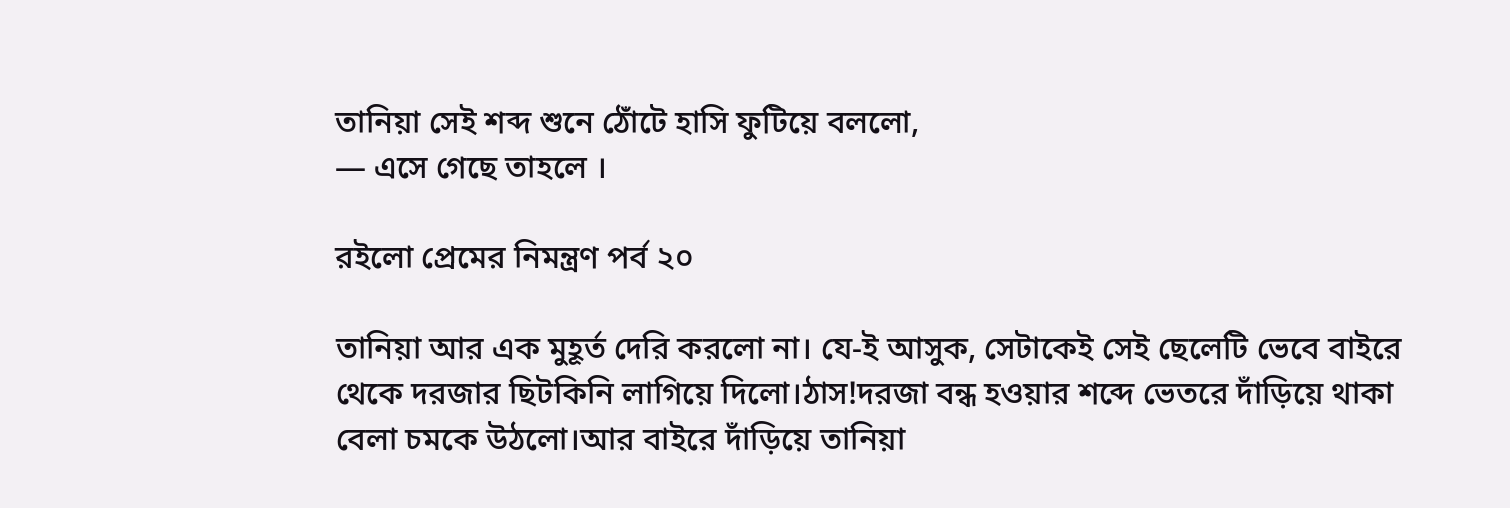তানিয়া সেই শব্দ শুনে ঠোঁটে হাসি ফুটিয়ে বললো,
— এসে গেছে তাহলে ‌।

র‌ইলো প্রেমের নিমন্ত্রণ পর্ব ২০

তানিয়া আর এক মুহূর্ত দেরি করলো না। যে-ই আসুক, সেটাকেই সেই ছেলেটি ভেবে বাইরে থেকে দরজার ছিটকিনি লাগিয়ে দিলো।ঠাস!দরজা বন্ধ হওয়ার শব্দে ভেতরে দাঁড়িয়ে থাকা বেলা চমকে উঠলো।আর বাইরে দাঁড়িয়ে তানিয়া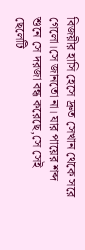বিজয়ীর হাসি হেসে দ্রুত সেখান থেকে সরে গেলো।সে জানতো না। যার পায়ের শব্দ শুনে সে দরজা বন্ধ করেছে,সে সেই ছেলেটি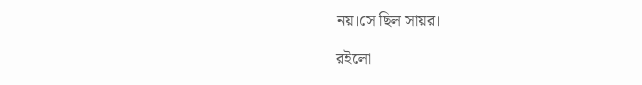নয়।সে ছিল সায়র।

র‌ইলো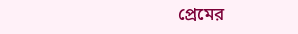প্রেমের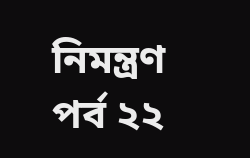নিমন্ত্রণ পর্ব ২২